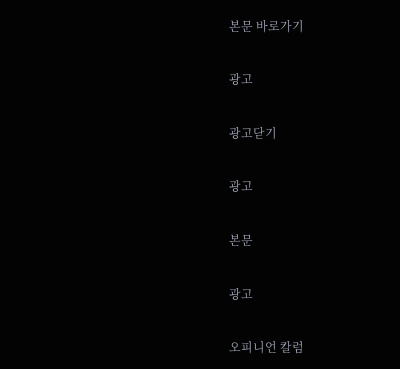본문 바로가기

광고

광고닫기

광고

본문

광고

오피니언 칼럼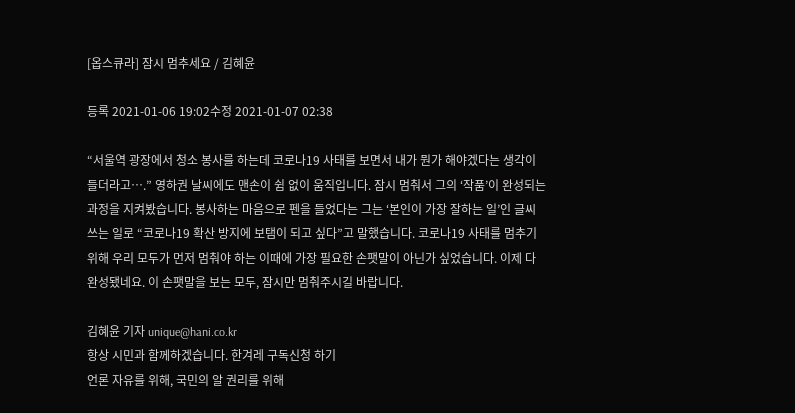[옵스큐라] 잠시 멈추세요 / 김혜윤

등록 2021-01-06 19:02수정 2021-01-07 02:38

“서울역 광장에서 청소 봉사를 하는데 코로나19 사태를 보면서 내가 뭔가 해야겠다는 생각이 들더라고….” 영하권 날씨에도 맨손이 쉼 없이 움직입니다. 잠시 멈춰서 그의 ‘작품’이 완성되는 과정을 지켜봤습니다. 봉사하는 마음으로 펜을 들었다는 그는 ‘본인이 가장 잘하는 일’인 글씨 쓰는 일로 “코로나19 확산 방지에 보탬이 되고 싶다”고 말했습니다. 코로나19 사태를 멈추기 위해 우리 모두가 먼저 멈춰야 하는 이때에 가장 필요한 손팻말이 아닌가 싶었습니다. 이제 다 완성됐네요. 이 손팻말을 보는 모두, 잠시만 멈춰주시길 바랍니다.

김혜윤 기자 unique@hani.co.kr
항상 시민과 함께하겠습니다. 한겨레 구독신청 하기
언론 자유를 위해, 국민의 알 권리를 위해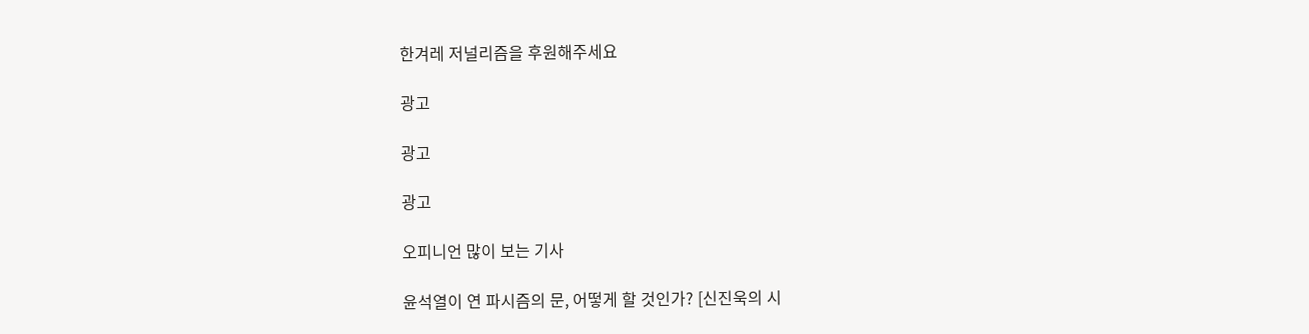한겨레 저널리즘을 후원해주세요

광고

광고

광고

오피니언 많이 보는 기사

윤석열이 연 파시즘의 문, 어떻게 할 것인가? [신진욱의 시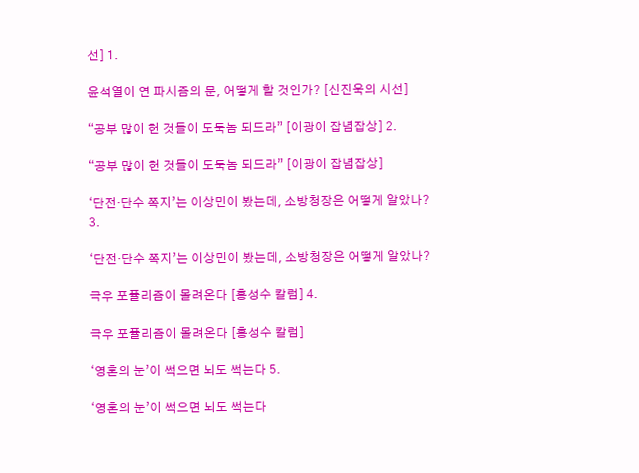선] 1.

윤석열이 연 파시즘의 문, 어떻게 할 것인가? [신진욱의 시선]

“공부 많이 헌 것들이 도둑놈 되드라” [이광이 잡념잡상] 2.

“공부 많이 헌 것들이 도둑놈 되드라” [이광이 잡념잡상]

‘단전·단수 쪽지’는 이상민이 봤는데, 소방청장은 어떻게 알았나? 3.

‘단전·단수 쪽지’는 이상민이 봤는데, 소방청장은 어떻게 알았나?

극우 포퓰리즘이 몰려온다 [홍성수 칼럼] 4.

극우 포퓰리즘이 몰려온다 [홍성수 칼럼]

‘영혼의 눈’이 썩으면 뇌도 썩는다 5.

‘영혼의 눈’이 썩으면 뇌도 썩는다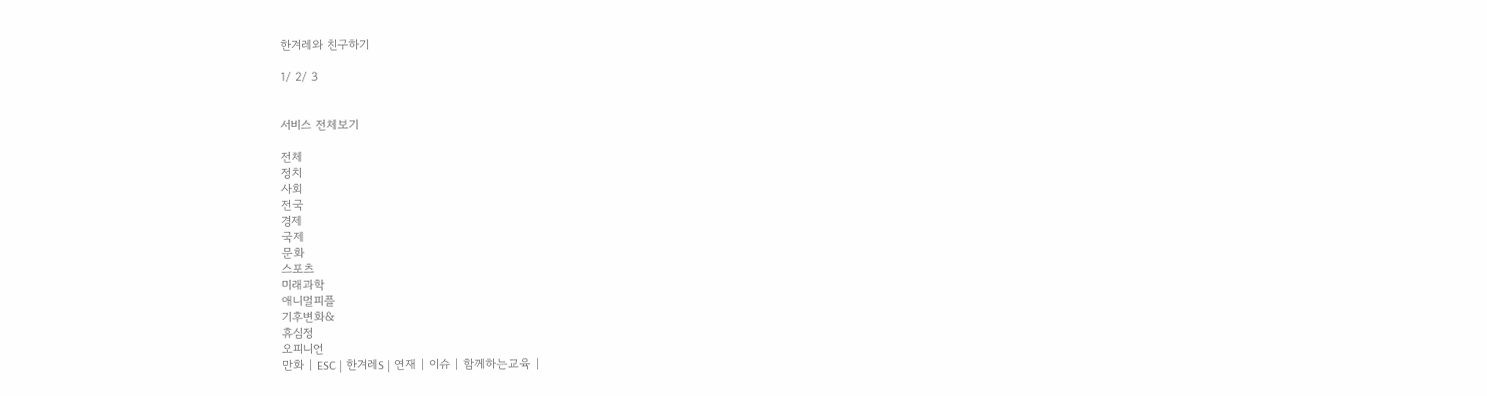한겨레와 친구하기

1/ 2/ 3


서비스 전체보기

전체
정치
사회
전국
경제
국제
문화
스포츠
미래과학
애니멀피플
기후변화&
휴심정
오피니언
만화 | ESC | 한겨레S | 연재 | 이슈 | 함께하는교육 |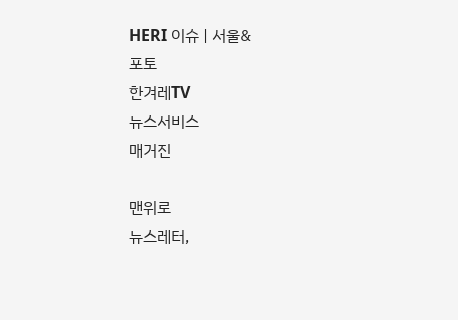HERI 이슈 | 서울&
포토
한겨레TV
뉴스서비스
매거진

맨위로
뉴스레터,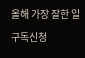올해 가장 잘한 일 구독신청